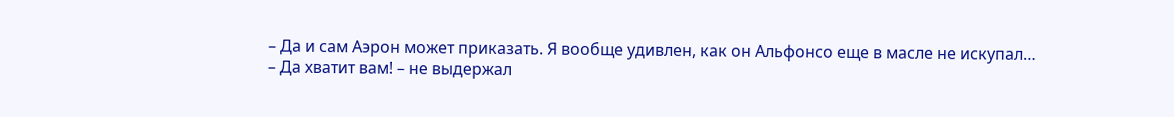– Да и сам Аэрон может приказать. Я вообще удивлен, как он Альфонсо еще в масле не искупал…
– Да хватит вам! – не выдержал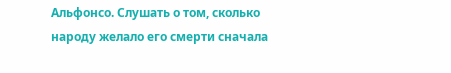Альфонсо. Слушать о том, сколько народу желало его смерти сначала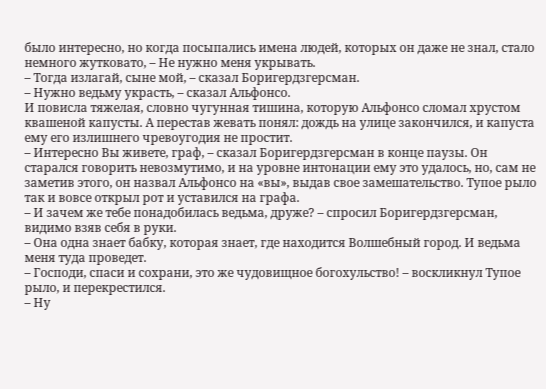было интересно, но когда посыпались имена людей, которых он даже не знал, стало немного жутковато, – Не нужно меня укрывать.
– Тогда излагай, сыне мой, – сказал Боригердзгерсман.
– Нужно ведьму украсть, – сказал Альфонсо.
И повисла тяжелая, словно чугунная тишина, которую Альфонсо сломал хрустом квашеной капусты. А перестав жевать понял: дождь на улице закончился, и капуста ему его излишнего чревоугодия не простит.
– Интересно Вы живете, граф, – сказал Боригердзгерсман в конце паузы. Он старался говорить невозмутимо, и на уровне интонации ему это удалось, но, сам не заметив этого, он назвал Альфонсо на «вы», выдав свое замешательство. Тупое рыло так и вовсе открыл рот и уставился на графа.
– И зачем же тебе понадобилась ведьма, друже? – спросил Боригердзгерсман, видимо взяв себя в руки.
– Она одна знает бабку, которая знает, где находится Волшебный город. И ведьма меня туда проведет.
– Господи, спаси и сохрани, это же чудовищное богохульство! – воскликнул Тупое рыло, и перекрестился.
– Ну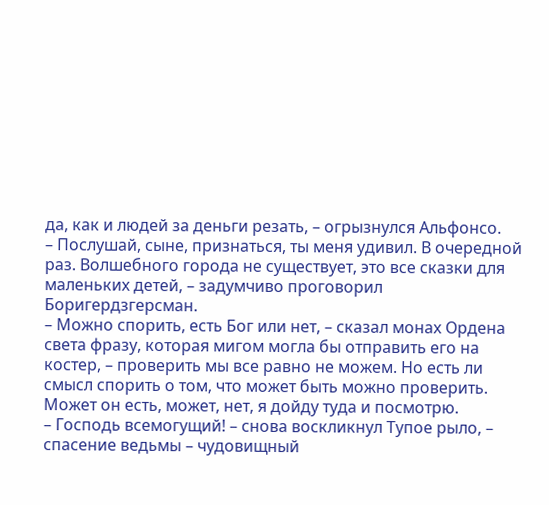да, как и людей за деньги резать, – огрызнулся Альфонсо.
– Послушай, сыне, признаться, ты меня удивил. В очередной раз. Волшебного города не существует, это все сказки для маленьких детей, – задумчиво проговорил Боригердзгерсман.
– Можно спорить, есть Бог или нет, – сказал монах Ордена света фразу, которая мигом могла бы отправить его на костер, – проверить мы все равно не можем. Но есть ли смысл спорить о том, что может быть можно проверить. Может он есть, может, нет, я дойду туда и посмотрю.
– Господь всемогущий! – снова воскликнул Тупое рыло, – спасение ведьмы – чудовищный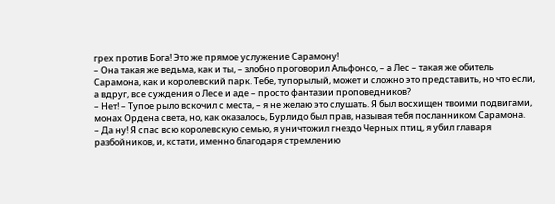грех против Бога! Это же прямое услужение Сарамону!
– Она такая же ведьма, как и ты, – злобно проговорил Альфонсо, – а Лес – такая же обитель Сарамона, как и королевский парк. Тебе, тупорылый, может и сложно это представить, но что если, а вдруг, все суждения о Лесе и аде – просто фантазии проповедников?
– Нет! – Тупое рыло вскочил с места, – я не желаю это слушать. Я был восхищен твоими подвигами, монах Ордена света, но, как оказалось, Бурлидо был прав, называя тебя посланником Сарамона.
– Да ну! Я спас всю королевскую семью, я уничтожил гнездо Черных птиц, я убил главаря разбойников, и, кстати, именно благодаря стремлению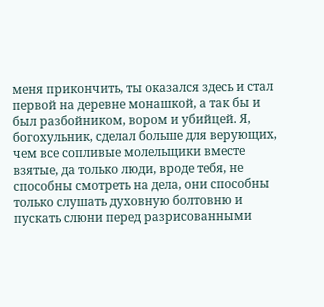меня прикончить, ты оказался здесь и стал первой на деревне монашкой, а так бы и был разбойником, вором и убийцей. Я, богохульник, сделал больше для верующих, чем все сопливые молельщики вместе взятые, да только люди, вроде тебя, не способны смотреть на дела, они способны только слушать духовную болтовню и пускать слюни перед разрисованными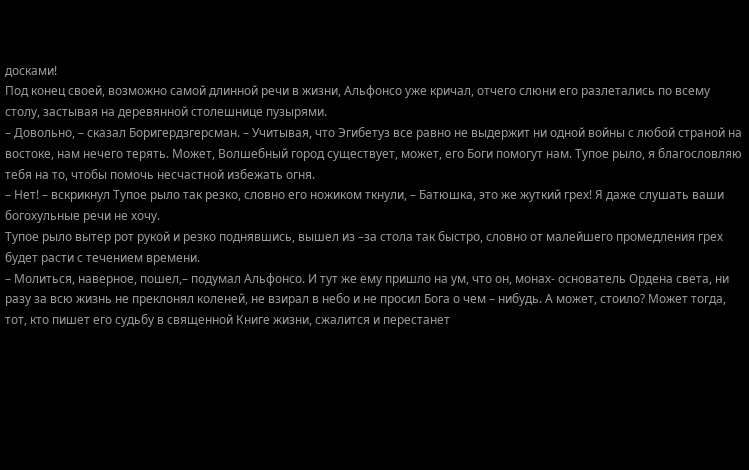досками!
Под конец своей, возможно самой длинной речи в жизни, Альфонсо уже кричал, отчего слюни его разлетались по всему столу, застывая на деревянной столешнице пузырями.
– Довольно, – сказал Боригердзгерсман. – Учитывая, что Эгибетуз все равно не выдержит ни одной войны с любой страной на востоке, нам нечего терять. Может, Волшебный город существует, может, его Боги помогут нам. Тупое рыло, я благословляю тебя на то, чтобы помочь несчастной избежать огня.
– Нет! – вскрикнул Тупое рыло так резко, словно его ножиком ткнули, – Батюшка, это же жуткий грех! Я даже слушать ваши богохульные речи не хочу.
Тупое рыло вытер рот рукой и резко поднявшись, вышел из –за стола так быстро, словно от малейшего промедления грех будет расти с течением времени.
– Молиться, наверное, пошел,– подумал Альфонсо. И тут же ему пришло на ум, что он, монах- основатель Ордена света, ни разу за всю жизнь не преклонял коленей, не взирал в небо и не просил Бога о чем – нибудь. А может, стоило? Может тогда, тот, кто пишет его судьбу в священной Книге жизни, сжалится и перестанет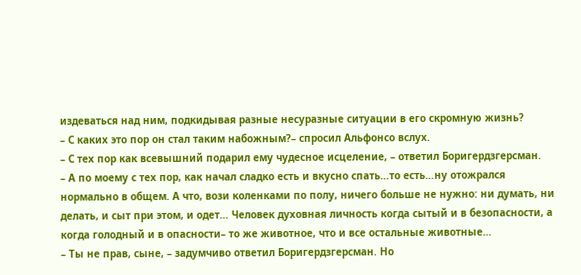издеваться над ним, подкидывая разные несуразные ситуации в его скромную жизнь?
– С каких это пор он стал таким набожным?– спросил Альфонсо вслух.
– С тех пор как всевышний подарил ему чудесное исцеление, – ответил Боригердзгерсман.
– А по моему с тех пор, как начал сладко есть и вкусно спать…то есть…ну отожрался нормально в общем. А что, вози коленками по полу, ничего больше не нужно: ни думать, ни делать, и сыт при этом, и одет… Человек духовная личность когда сытый и в безопасности, а когда голодный и в опасности– то же животное, что и все остальные животные…
– Ты не прав, сыне, – задумчиво ответил Боригердзгерсман. Но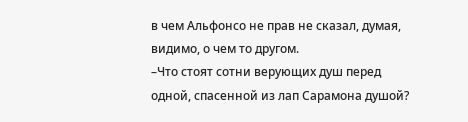в чем Альфонсо не прав не сказал, думая, видимо, о чем то другом.
–Что стоят сотни верующих душ перед одной, спасенной из лап Сарамона душой?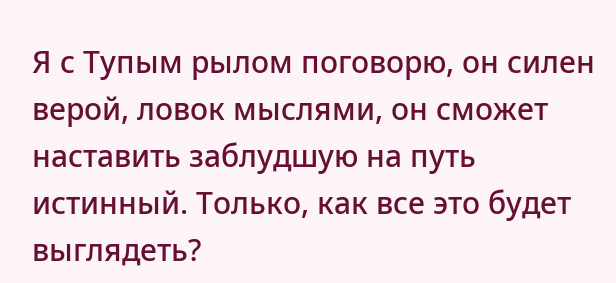Я с Тупым рылом поговорю, он силен верой, ловок мыслями, он сможет наставить заблудшую на путь истинный. Только, как все это будет выглядеть?